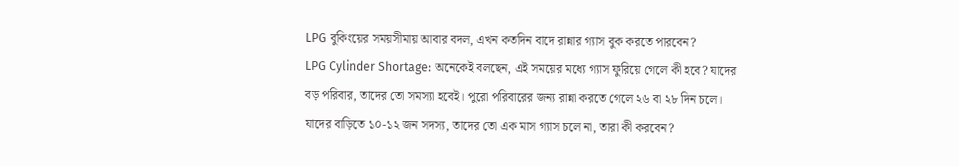LPG বুকিংয়ের সময়সীমায় আবার বদল, এখন কতদিন বাদে রান্নার গ্যাস বুক করতে পারবেন?
LPG Cylinder Shortage: অনেকেই বলছেন, এই সময়ের মধ্যে গ্যাস ফুরিয়ে গেলে কী হবে? যাদের বড় পরিবার, তাদের তো সমস্যা হবেই। পুরো পরিবারের জন্য রান্না করতে গেলে ২৬ বা ২৮ দিন চলে। যাদের বাড়িতে ১০-১২ জন সদস্য, তাদের তো এক মাস গ্যাস চলে না, তারা কী করবেন?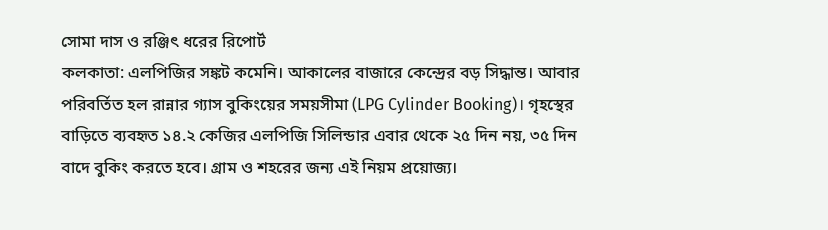সোমা দাস ও রঞ্জিৎ ধরের রিপোর্ট
কলকাতা: এলপিজির সঙ্কট কমেনি। আকালের বাজারে কেন্দ্রের বড় সিদ্ধান্ত। আবার পরিবর্তিত হল রান্নার গ্যাস বুকিংয়ের সময়সীমা (LPG Cylinder Booking)। গৃহস্থের বাড়িতে ব্যবহৃত ১৪.২ কেজির এলপিজি সিলিন্ডার এবার থেকে ২৫ দিন নয়, ৩৫ দিন বাদে বুকিং করতে হবে। গ্রাম ও শহরের জন্য এই নিয়ম প্রয়োজ্য।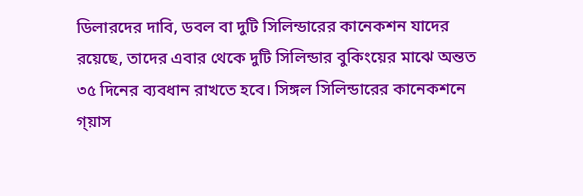ডিলারদের দাবি, ডবল বা দুটি সিলিন্ডারের কানেকশন যাদের রয়েছে, তাদের এবার থেকে দুটি সিলিন্ডার বুকিংয়ের মাঝে অন্তত ৩৫ দিনের ব্যবধান রাখতে হবে। সিঙ্গল সিলিন্ডারের কানেকশনে গ্য়াস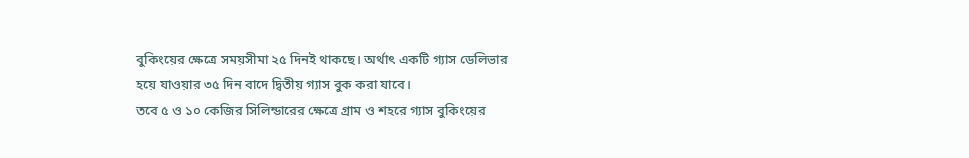বুকিংয়ের ক্ষেত্রে সময়সীমা ২৫ দিনই থাকছে। অর্থাৎ একটি গ্যাস ডেলিভার হয়ে যাওয়ার ৩৫ দিন বাদে দ্বিতীয় গ্যাস বুক করা যাবে।
তবে ৫ ও ১০ কেজির সিলিন্ডারের ক্ষেত্রে গ্রাম ও শহরে গ্যাস বুকিংয়ের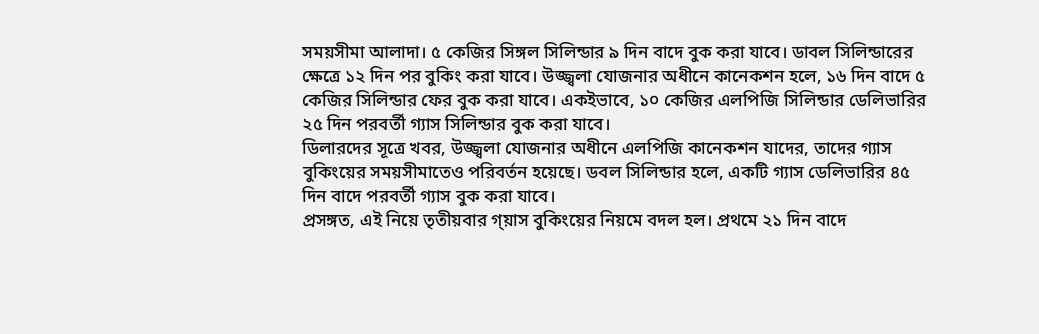সময়সীমা আলাদা। ৫ কেজির সিঙ্গল সিলিন্ডার ৯ দিন বাদে বুক করা যাবে। ডাবল সিলিন্ডারের ক্ষেত্রে ১২ দিন পর বুকিং করা যাবে। উজ্জ্বলা যোজনার অধীনে কানেকশন হলে, ১৬ দিন বাদে ৫ কেজির সিলিন্ডার ফের বুক করা যাবে। একইভাবে, ১০ কেজির এলপিজি সিলিন্ডার ডেলিভারির ২৫ দিন পরবর্তী গ্যাস সিলিন্ডার বুক করা যাবে।
ডিলারদের সূত্রে খবর, উজ্জ্বলা যোজনার অধীনে এলপিজি কানেকশন যাদের, তাদের গ্যাস বুকিংয়ের সময়সীমাতেও পরিবর্তন হয়েছে। ডবল সিলিন্ডার হলে, একটি গ্যাস ডেলিভারির ৪৫ দিন বাদে পরবর্তী গ্যাস বুক করা যাবে।
প্রসঙ্গত, এই নিয়ে তৃতীয়বার গ্য়াস বুকিংয়ের নিয়মে বদল হল। প্রথমে ২১ দিন বাদে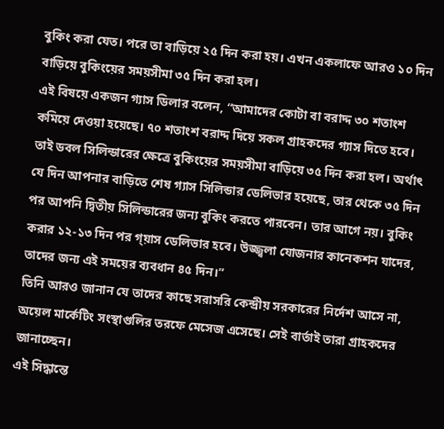বুকিং করা যেত। পরে তা বাড়িয়ে ২৫ দিন করা হয়। এখন একলাফে আরও ১০ দিন বাড়িয়ে বুকিংয়ের সময়সীমা ৩৫ দিন করা হল।
এই বিষয়ে একজন গ্যাস ডিলার বলেন, “আমাদের কোটা বা বরাদ্দ ৩০ শতাংশ কমিয়ে দেওয়া হয়েছে। ৭০ শতাংশ বরাদ্দ দিয়ে সকল গ্রাহকদের গ্যাস দিতে হবে। তাই ডবল সিলিন্ডারের ক্ষেত্রে বুকিংয়ের সময়সীমা বাড়িয়ে ৩৫ দিন করা হল। অর্থাৎ যে দিন আপনার বাড়িতে শেষ গ্যাস সিলিন্ডার ডেলিভার হয়েছে, তার থেকে ৩৫ দিন পর আপনি দ্বিতীয় সিলিন্ডারের জন্য বুকিং করতে পারবেন। তার আগে নয়। বুকিং করার ১২-১৩ দিন পর গ্য়াস ডেলিভার হবে। উজ্জ্বলা যোজনার কানেকশন যাদের, তাদের জন্য এই সময়ের ব্যবধান ৪৫ দিন।”
তিনি আরও জানান যে তাদের কাছে সরাসরি কেন্দ্রীয় সরকারের নির্দেশ আসে না, অয়েল মার্কেটিং সংস্থাগুলির তরফে মেসেজ এসেছে। সেই বার্তাই তারা গ্রাহকদের জানাচ্ছেন।
এই সিদ্ধান্তে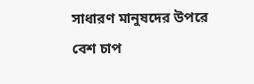সাধারণ মানুষদের উপরে বেশ চাপ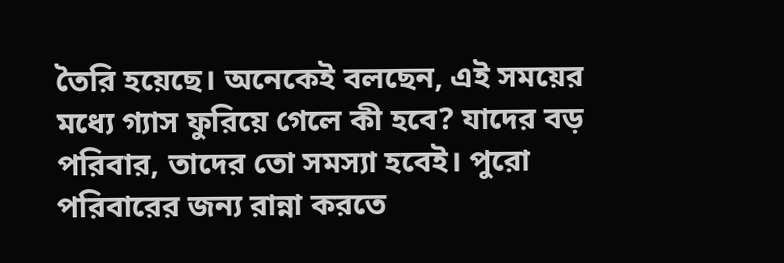তৈরি হয়েছে। অনেকেই বলছেন, এই সময়ের মধ্যে গ্যাস ফুরিয়ে গেলে কী হবে? যাদের বড় পরিবার, তাদের তো সমস্যা হবেই। পুরো পরিবারের জন্য রান্না করতে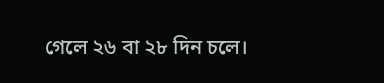গেলে ২৬ বা ২৮ দিন চলে।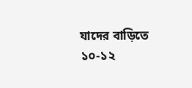যাদের বাড়িতে ১০-১২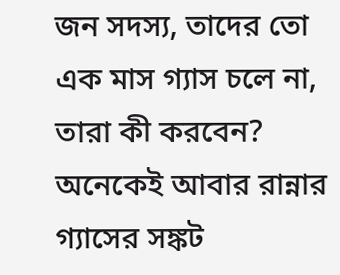জন সদস্য, তাদের তো এক মাস গ্যাস চলে না, তারা কী করবেন?
অনেকেই আবার রান্নার গ্যাসের সঙ্কট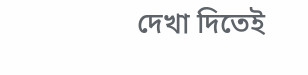দেখা দিতেই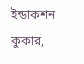ইন্ডাকশন কুকার,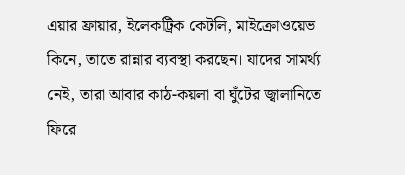এয়ার ফ্রায়ার, ইলেকট্রিক কেটলি, মাইক্রোওয়েভ কিনে, তাতে রান্নার ব্যবস্থা করছেন। যাদের সামর্থ্য নেই, তারা আবার কাঠ-কয়লা বা ঘুঁটের জ্বালানিতে ফিরে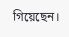গিয়েছেন।